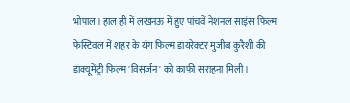भोपाल। हाल ही में लखनऊ में हुए पांचवें नेशनल साइंस फिल्म फेस्टिवल में शहर के यंग फिल्म डायरेक्टर मुजीब कुरैशी की डाक्यूमेंट्री फिल्म 'विसर्जन' को काफी सराहना मिली।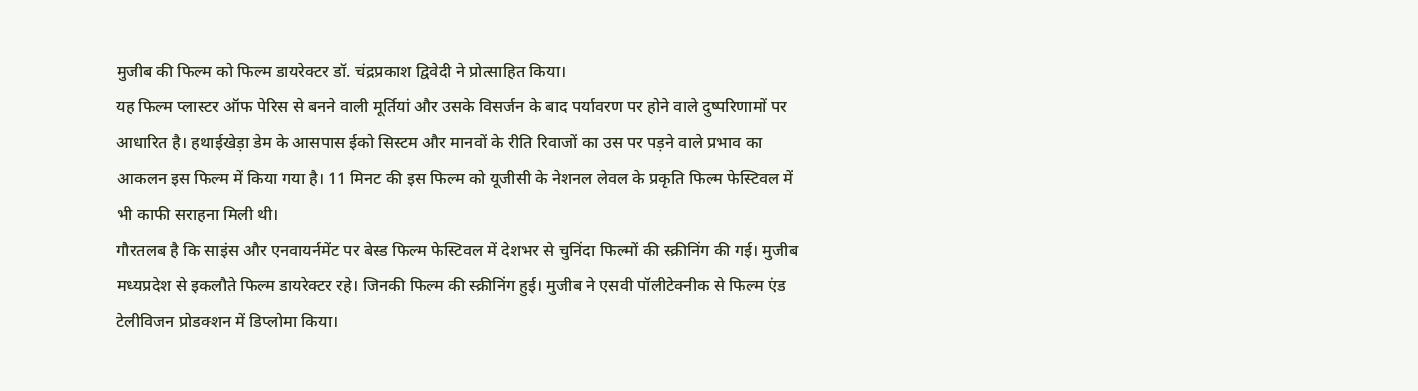मुजीब की फिल्म को फिल्म डायरेक्टर डॉ. चंद्रप्रकाश द्विवेदी ने प्रोत्साहित किया।
यह फिल्म प्लास्टर ऑफ पेरिस से बनने वाली मूर्तियां और उसके विसर्जन के बाद पर्यावरण पर होने वाले दुष्परिणामों पर आधारित है। हथाईखेड़ा डेम के आसपास ईको सिस्टम और मानवों के रीति रिवाजों का उस पर पड़ने वाले प्रभाव का आकलन इस फिल्म में किया गया है। 11 मिनट की इस फिल्म को यूजीसी के नेशनल लेवल के प्रकृति फिल्म फेस्टिवल में भी काफी सराहना मिली थी।
गौरतलब है कि साइंस और एनवायर्नमेंट पर बेस्ड फिल्म फेस्टिवल में देशभर से चुनिंदा फिल्मों की स्क्रीनिंग की गई। मुजीब मध्यप्रदेश से इकलौते फिल्म डायरेक्टर रहे। जिनकी फिल्म की स्क्रीनिंग हुई। मुजीब ने एसवी पॉलीटेक्नीक से फिल्म एंड टेलीविजन प्रोडक्शन में डिप्लोमा किया।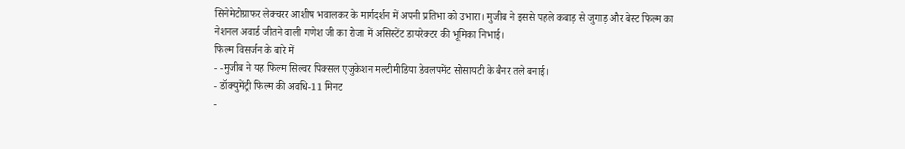सिनेमेटोग्राफर लेक्चरर आशीष भवालकर के मार्गदर्शन में अपनी प्रतिभा को उभारा। मुजीब ने इससे पहले कबाड़ से जुगाड़ और बेस्ट फिल्म का नेशनल अवार्ड जीतने वाली गणेश जी का रोजा में असिस्टेंट डायरेक्टर की भूमिका निभाई।
फिल्म विसर्जन के बारे में
- -मुजीब ने यह फिल्म सिल्वर पिक्सल एजुकेशन मल्टीमीडिया डेवलपमेंट सोसायटी के बैनर तले बनाई।
- डॉक्युमेंट्री फिल्म की अवधि-11 मिनट
-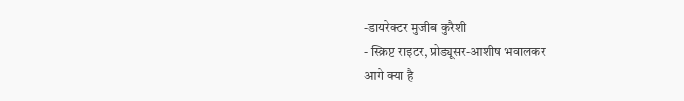-डायरेक्टर मुजीब कुरैशी
- स्क्रिप्ट राइटर, प्रोड्यूसर-आशीष भवालकर
आगे क्या है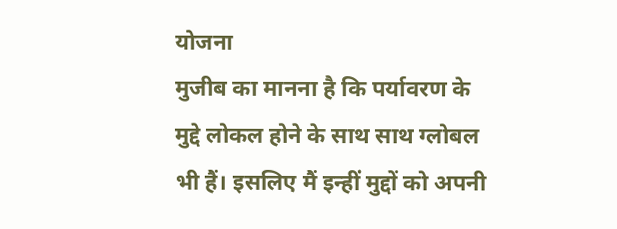योजना
मुजीब का मानना है कि पर्यावरण के मुद्दे लोकल होने के साथ साथ ग्लोबल भी हैं। इसलिए मैं इन्हीं मुद्दों को अपनी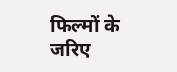फिल्मों के जरिए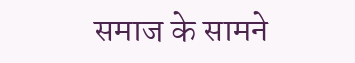समाज के सामने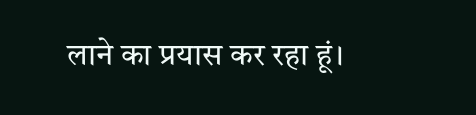लाने का प्रयास कर रहा हूं।